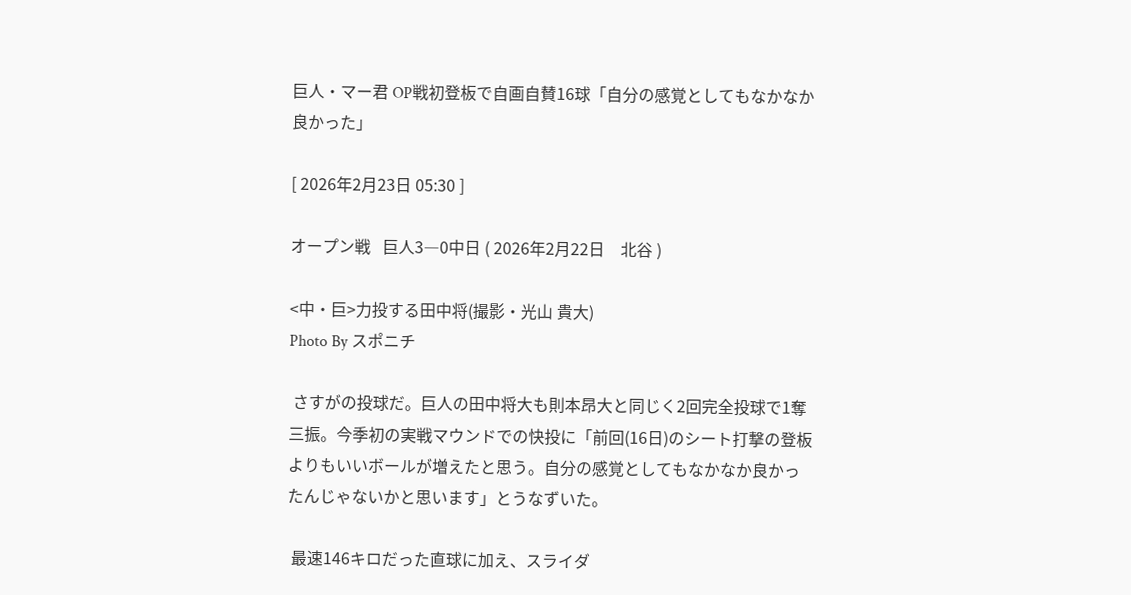巨人・マー君 OP戦初登板で自画自賛16球「自分の感覚としてもなかなか良かった」

[ 2026年2月23日 05:30 ]

オープン戦   巨人3―0中日 ( 2026年2月22日    北谷 )

<中・巨>力投する田中将(撮影・光山 貴大)
Photo By スポニチ

 さすがの投球だ。巨人の田中将大も則本昂大と同じく2回完全投球で1奪三振。今季初の実戦マウンドでの快投に「前回(16日)のシート打撃の登板よりもいいボールが増えたと思う。自分の感覚としてもなかなか良かったんじゃないかと思います」とうなずいた。

 最速146キロだった直球に加え、スライダ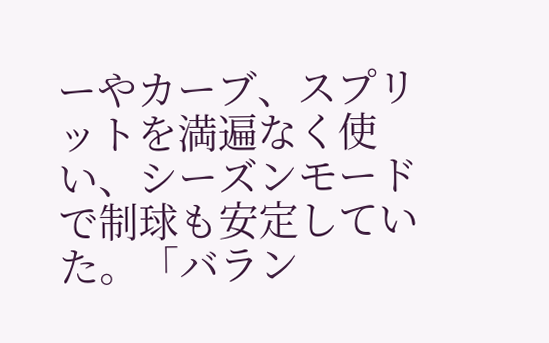ーやカーブ、スプリットを満遍なく使い、シーズンモードで制球も安定していた。「バラン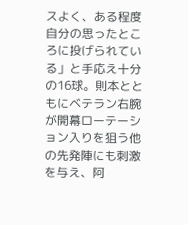スよく、ある程度自分の思ったところに投げられている」と手応え十分の16球。則本とともにベテラン右腕が開幕ローテーション入りを狙う他の先発陣にも刺激を与え、阿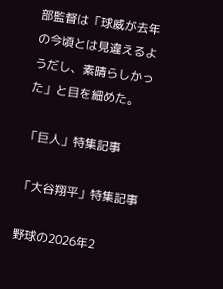部監督は「球威が去年の今頃とは見違えるようだし、素晴らしかった」と目を細めた。

「巨人」特集記事

「大谷翔平」特集記事

野球の2026年2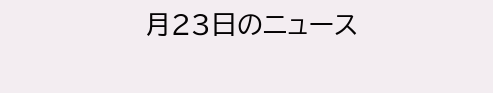月23日のニュース